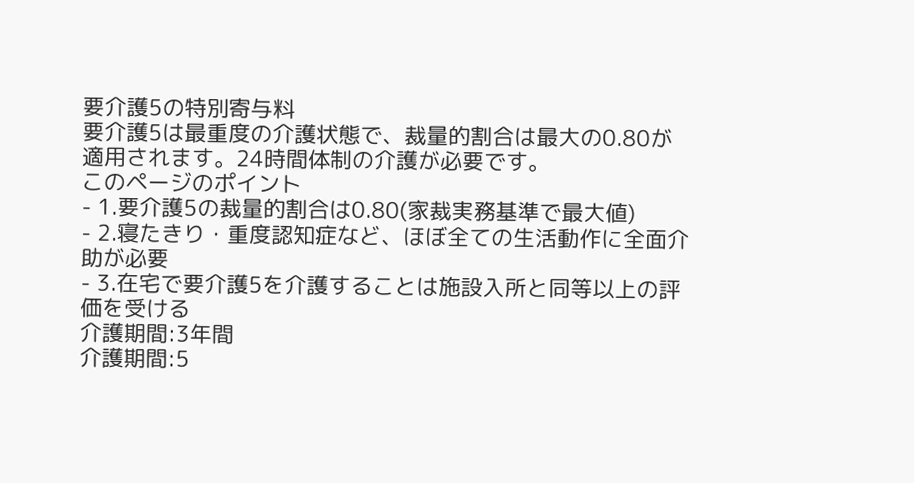要介護5の特別寄与料
要介護5は最重度の介護状態で、裁量的割合は最大の0.80が適用されます。24時間体制の介護が必要です。
このページのポイント
- 1.要介護5の裁量的割合は0.80(家裁実務基準で最大値)
- 2.寝たきり・重度認知症など、ほぼ全ての生活動作に全面介助が必要
- 3.在宅で要介護5を介護することは施設入所と同等以上の評価を受ける
介護期間:3年間
介護期間:5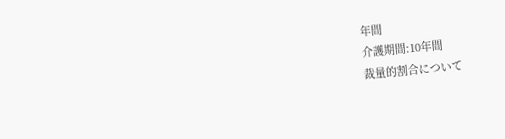年間
介護期間:10年間
裁量的割合について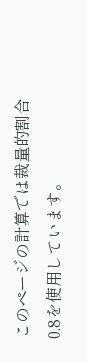このページの計算では裁量的割合0.8を使用しています。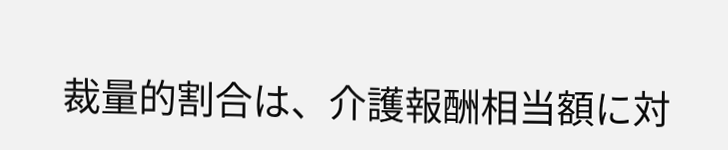裁量的割合は、介護報酬相当額に対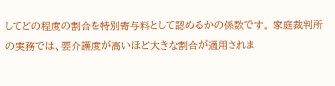してどの程度の割合を特別寄与料として認めるかの係数です。 家庭裁判所の実務では、要介護度が高いほど大きな割合が適用されま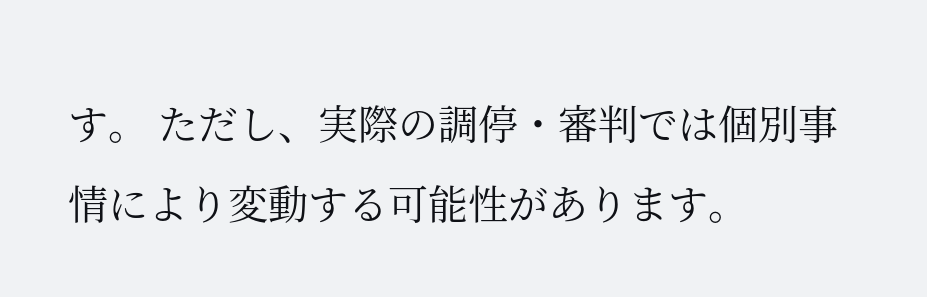す。 ただし、実際の調停・審判では個別事情により変動する可能性があります。